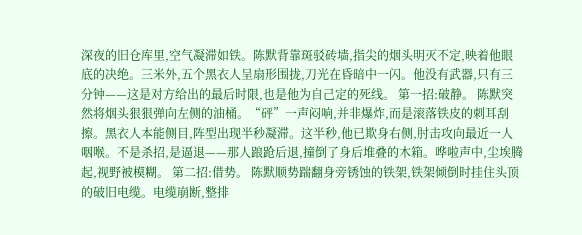深夜的旧仓库里,空气凝滞如铁。陈默背靠斑驳砖墙,指尖的烟头明灭不定,映着他眼底的决绝。三米外,五个黑衣人呈扇形围拢,刀光在昏暗中一闪。他没有武器,只有三分钟——这是对方给出的最后时限,也是他为自己定的死线。 第一招:破静。 陈默突然将烟头狠狠弹向左侧的油桶。“砰”一声闷响,并非爆炸,而是滚落铁皮的刺耳刮擦。黑衣人本能侧目,阵型出现半秒凝滞。这半秒,他已欺身右侧,肘击攻向最近一人咽喉。不是杀招,是逼退——那人踉跄后退,撞倒了身后堆叠的木箱。哗啦声中,尘埃腾起,视野被模糊。 第二招:借势。 陈默顺势踹翻身旁锈蚀的铁架,铁架倾倒时挂住头顶的破旧电缆。电缆崩断,整排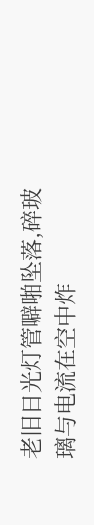老旧日光灯管噼啪坠落,碎玻璃与电流在空中炸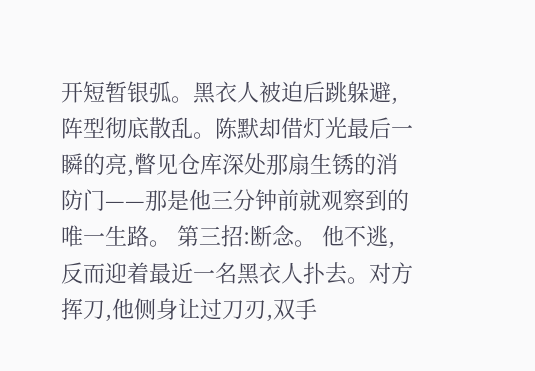开短暂银弧。黑衣人被迫后跳躲避,阵型彻底散乱。陈默却借灯光最后一瞬的亮,瞥见仓库深处那扇生锈的消防门——那是他三分钟前就观察到的唯一生路。 第三招:断念。 他不逃,反而迎着最近一名黑衣人扑去。对方挥刀,他侧身让过刀刃,双手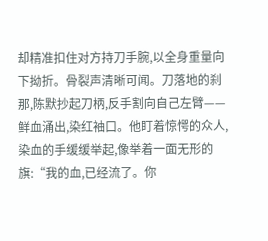却精准扣住对方持刀手腕,以全身重量向下拗折。骨裂声清晰可闻。刀落地的刹那,陈默抄起刀柄,反手割向自己左臂——鲜血涌出,染红袖口。他盯着惊愕的众人,染血的手缓缓举起,像举着一面无形的旗:“我的血,已经流了。你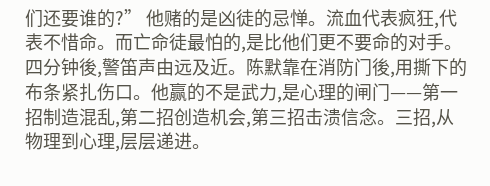们还要谁的?” 他赌的是凶徒的忌惮。流血代表疯狂,代表不惜命。而亡命徒最怕的,是比他们更不要命的对手。 四分钟後,警笛声由远及近。陈默靠在消防门後,用撕下的布条紧扎伤口。他赢的不是武力,是心理的闸门——第一招制造混乱,第二招创造机会,第三招击溃信念。三招,从物理到心理,层层递进。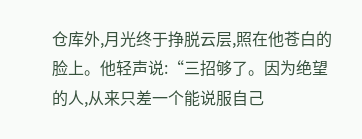仓库外,月光终于挣脱云层,照在他苍白的脸上。他轻声说:“三招够了。因为绝望的人,从来只差一个能说服自己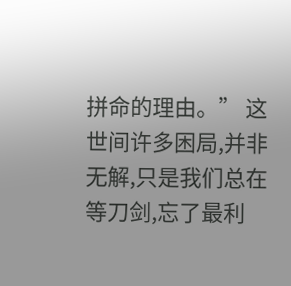拼命的理由。” 这世间许多困局,并非无解,只是我们总在等刀剑,忘了最利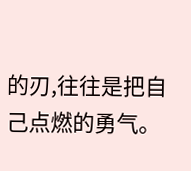的刃,往往是把自己点燃的勇气。